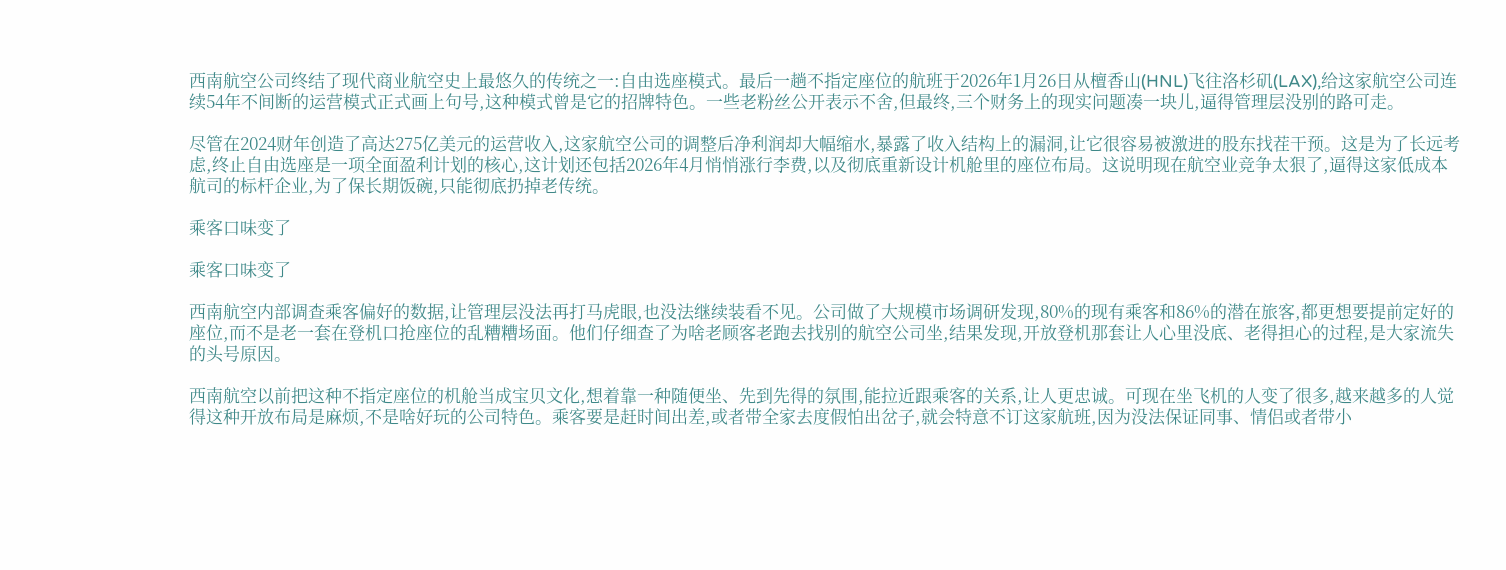西南航空公司终结了现代商业航空史上最悠久的传统之一:自由选座模式。最后一趟不指定座位的航班于2026年1月26日从檀香山(HNL)飞往洛杉矶(LAX),给这家航空公司连续54年不间断的运营模式正式画上句号,这种模式曾是它的招牌特色。一些老粉丝公开表示不舍,但最终,三个财务上的现实问题凑一块儿,逼得管理层没别的路可走。

尽管在2024财年创造了高达275亿美元的运营收入,这家航空公司的调整后净利润却大幅缩水,暴露了收入结构上的漏洞,让它很容易被激进的股东找茬干预。这是为了长远考虑,终止自由选座是一项全面盈利计划的核心,这计划还包括2026年4月悄悄涨行李费,以及彻底重新设计机舱里的座位布局。这说明现在航空业竞争太狠了,逼得这家低成本航司的标杆企业,为了保长期饭碗,只能彻底扔掉老传统。

乘客口味变了

乘客口味变了

西南航空内部调查乘客偏好的数据,让管理层没法再打马虎眼,也没法继续装看不见。公司做了大规模市场调研发现,80%的现有乘客和86%的潜在旅客,都更想要提前定好的座位,而不是老一套在登机口抢座位的乱糟糟场面。他们仔细查了为啥老顾客老跑去找别的航空公司坐,结果发现,开放登机那套让人心里没底、老得担心的过程,是大家流失的头号原因。

西南航空以前把这种不指定座位的机舱当成宝贝文化,想着靠一种随便坐、先到先得的氛围,能拉近跟乘客的关系,让人更忠诚。可现在坐飞机的人变了很多,越来越多的人觉得这种开放布局是麻烦,不是啥好玩的公司特色。乘客要是赶时间出差,或者带全家去度假怕出岔子,就会特意不订这家航班,因为没法保证同事、情侣或者带小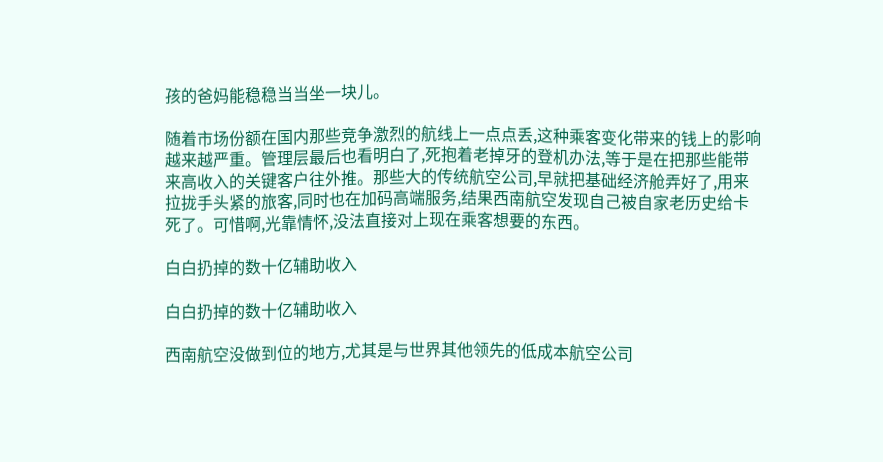孩的爸妈能稳稳当当坐一块儿。

随着市场份额在国内那些竞争激烈的航线上一点点丢,这种乘客变化带来的钱上的影响越来越严重。管理层最后也看明白了,死抱着老掉牙的登机办法,等于是在把那些能带来高收入的关键客户往外推。那些大的传统航空公司,早就把基础经济舱弄好了,用来拉拢手头紧的旅客,同时也在加码高端服务,结果西南航空发现自己被自家老历史给卡死了。可惜啊,光靠情怀,没法直接对上现在乘客想要的东西。

白白扔掉的数十亿辅助收入

白白扔掉的数十亿辅助收入

西南航空没做到位的地方,尤其是与世界其他领先的低成本航空公司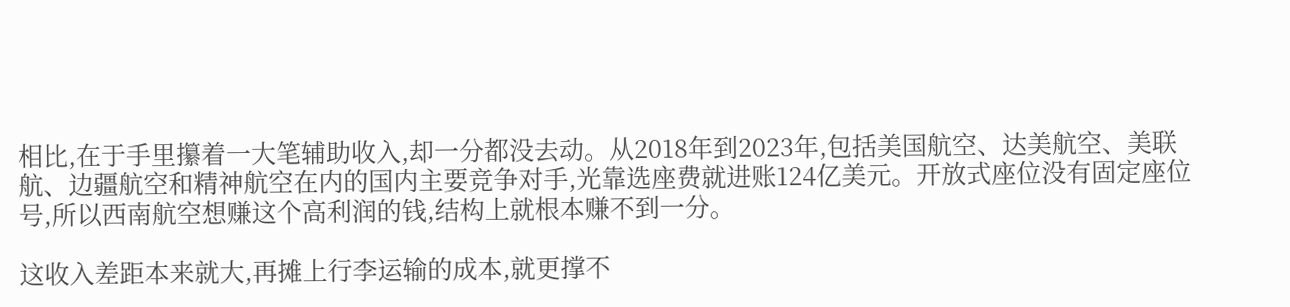相比,在于手里攥着一大笔辅助收入,却一分都没去动。从2018年到2023年,包括美国航空、达美航空、美联航、边疆航空和精神航空在内的国内主要竞争对手,光靠选座费就进账124亿美元。开放式座位没有固定座位号,所以西南航空想赚这个高利润的钱,结构上就根本赚不到一分。

这收入差距本来就大,再摊上行李运输的成本,就更撑不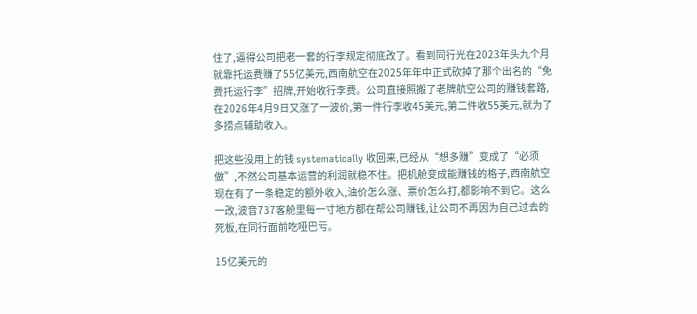住了,逼得公司把老一套的行李规定彻底改了。看到同行光在2023年头九个月就靠托运费赚了55亿美元,西南航空在2025年年中正式砍掉了那个出名的“免费托运行李”招牌,开始收行李费。公司直接照搬了老牌航空公司的赚钱套路,在2026年4月9日又涨了一波价,第一件行李收45美元,第二件收55美元,就为了多捞点辅助收入。

把这些没用上的钱 systematically 收回来,已经从“想多赚”变成了“必须做”,不然公司基本运营的利润就稳不住。把机舱变成能赚钱的格子,西南航空现在有了一条稳定的额外收入,油价怎么涨、票价怎么打,都影响不到它。这么一改,波音737客舱里每一寸地方都在帮公司赚钱,让公司不再因为自己过去的死板,在同行面前吃哑巴亏。

15亿美元的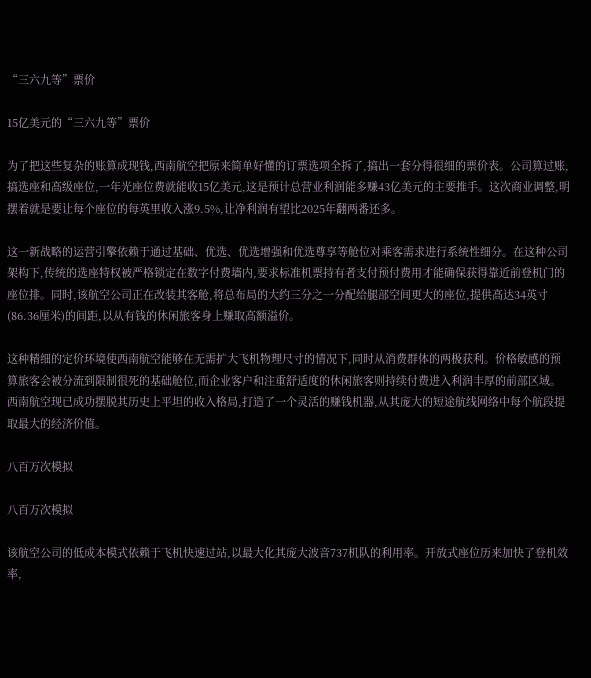“三六九等”票价

15亿美元的“三六九等”票价

为了把这些复杂的账算成现钱,西南航空把原来简单好懂的订票选项全拆了,搞出一套分得很细的票价表。公司算过账,搞选座和高级座位,一年光座位费就能收15亿美元,这是预计总营业利润能多赚43亿美元的主要推手。这次商业调整,明摆着就是要让每个座位的每英里收入涨9.5%,让净利润有望比2025年翻两番还多。

这一新战略的运营引擎依赖于通过基础、优选、优选增强和优选尊享等舱位对乘客需求进行系统性细分。在这种公司架构下,传统的选座特权被严格锁定在数字付费墙内,要求标准机票持有者支付预付费用才能确保获得靠近前登机门的座位排。同时,该航空公司正在改装其客舱,将总布局的大约三分之一分配给腿部空间更大的座位,提供高达34英寸(86.36厘米)的间距,以从有钱的休闲旅客身上赚取高额溢价。

这种精细的定价环境使西南航空能够在无需扩大飞机物理尺寸的情况下,同时从消费群体的两极获利。价格敏感的预算旅客会被分流到限制很死的基础舱位,而企业客户和注重舒适度的休闲旅客则持续付费进入利润丰厚的前部区域。西南航空现已成功摆脱其历史上平坦的收入格局,打造了一个灵活的赚钱机器,从其庞大的短途航线网络中每个航段提取最大的经济价值。

八百万次模拟

八百万次模拟

该航空公司的低成本模式依赖于飞机快速过站,以最大化其庞大波音737机队的利用率。开放式座位历来加快了登机效率,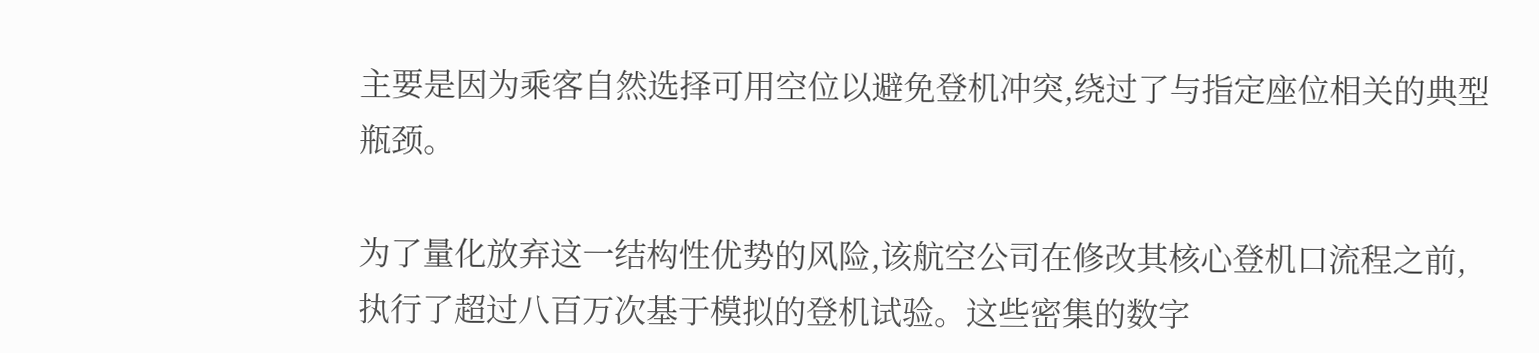主要是因为乘客自然选择可用空位以避免登机冲突,绕过了与指定座位相关的典型瓶颈。

为了量化放弃这一结构性优势的风险,该航空公司在修改其核心登机口流程之前,执行了超过八百万次基于模拟的登机试验。这些密集的数字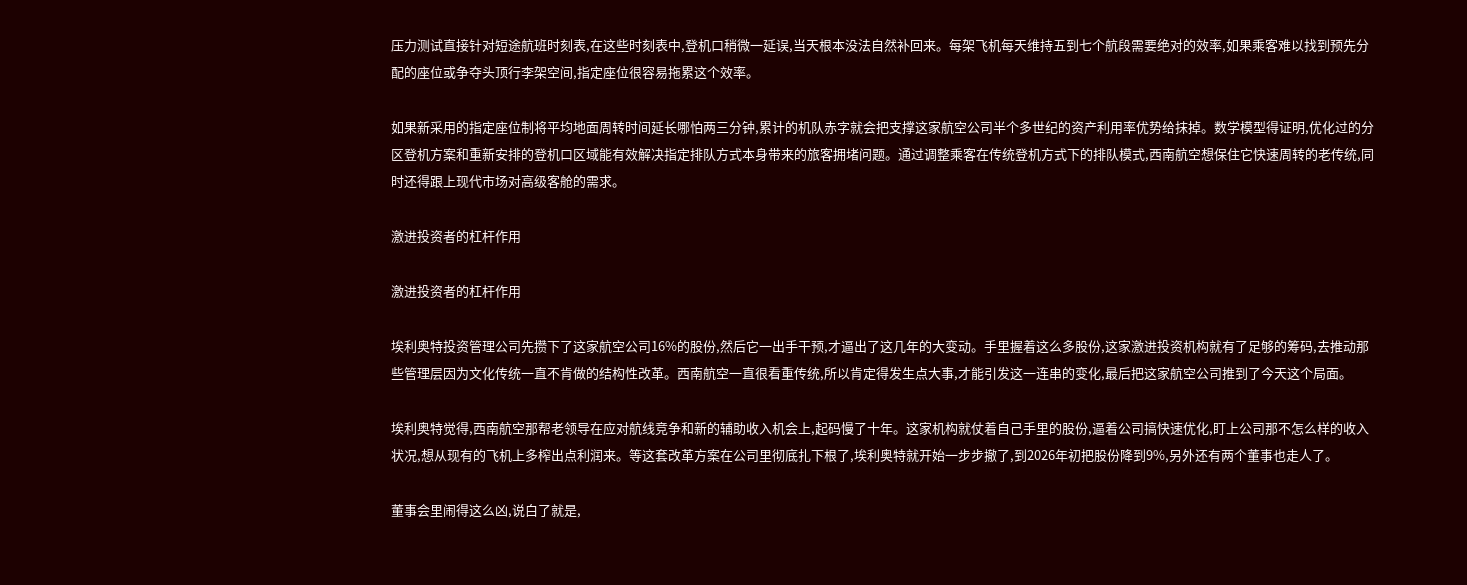压力测试直接针对短途航班时刻表,在这些时刻表中,登机口稍微一延误,当天根本没法自然补回来。每架飞机每天维持五到七个航段需要绝对的效率,如果乘客难以找到预先分配的座位或争夺头顶行李架空间,指定座位很容易拖累这个效率。

如果新采用的指定座位制将平均地面周转时间延长哪怕两三分钟,累计的机队赤字就会把支撑这家航空公司半个多世纪的资产利用率优势给抹掉。数学模型得证明,优化过的分区登机方案和重新安排的登机口区域能有效解决指定排队方式本身带来的旅客拥堵问题。通过调整乘客在传统登机方式下的排队模式,西南航空想保住它快速周转的老传统,同时还得跟上现代市场对高级客舱的需求。

激进投资者的杠杆作用

激进投资者的杠杆作用

埃利奥特投资管理公司先攒下了这家航空公司16%的股份,然后它一出手干预,才逼出了这几年的大变动。手里握着这么多股份,这家激进投资机构就有了足够的筹码,去推动那些管理层因为文化传统一直不肯做的结构性改革。西南航空一直很看重传统,所以肯定得发生点大事,才能引发这一连串的变化,最后把这家航空公司推到了今天这个局面。

埃利奥特觉得,西南航空那帮老领导在应对航线竞争和新的辅助收入机会上,起码慢了十年。这家机构就仗着自己手里的股份,逼着公司搞快速优化,盯上公司那不怎么样的收入状况,想从现有的飞机上多榨出点利润来。等这套改革方案在公司里彻底扎下根了,埃利奥特就开始一步步撤了,到2026年初把股份降到9%,另外还有两个董事也走人了。

董事会里闹得这么凶,说白了就是,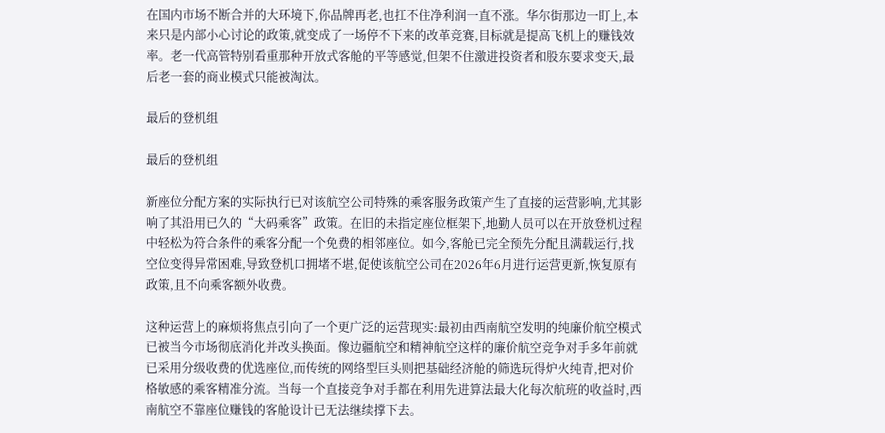在国内市场不断合并的大环境下,你品牌再老,也扛不住净利润一直不涨。华尔街那边一盯上,本来只是内部小心讨论的政策,就变成了一场停不下来的改革竞赛,目标就是提高飞机上的赚钱效率。老一代高管特别看重那种开放式客舱的平等感觉,但架不住激进投资者和股东要求变天,最后老一套的商业模式只能被淘汰。

最后的登机组

最后的登机组

新座位分配方案的实际执行已对该航空公司特殊的乘客服务政策产生了直接的运营影响,尤其影响了其沿用已久的“大码乘客”政策。在旧的未指定座位框架下,地勤人员可以在开放登机过程中轻松为符合条件的乘客分配一个免费的相邻座位。如今,客舱已完全预先分配且满载运行,找空位变得异常困难,导致登机口拥堵不堪,促使该航空公司在2026年6月进行运营更新,恢复原有政策,且不向乘客额外收费。

这种运营上的麻烦将焦点引向了一个更广泛的运营现实:最初由西南航空发明的纯廉价航空模式已被当今市场彻底消化并改头换面。像边疆航空和精神航空这样的廉价航空竞争对手多年前就已采用分级收费的优选座位,而传统的网络型巨头则把基础经济舱的筛选玩得炉火纯青,把对价格敏感的乘客精准分流。当每一个直接竞争对手都在利用先进算法最大化每次航班的收益时,西南航空不靠座位赚钱的客舱设计已无法继续撑下去。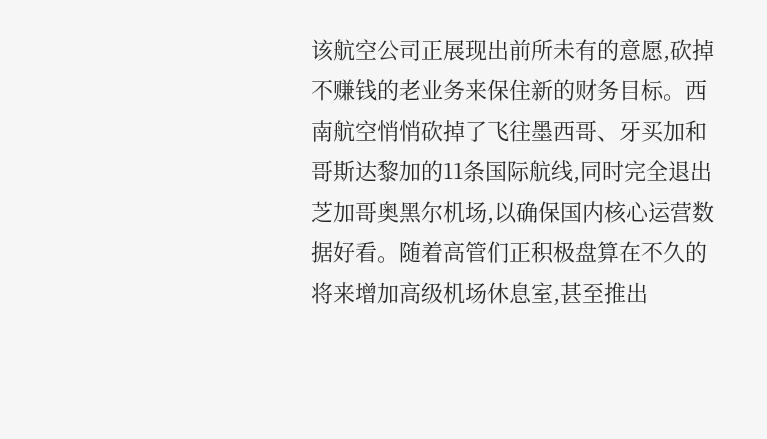该航空公司正展现出前所未有的意愿,砍掉不赚钱的老业务来保住新的财务目标。西南航空悄悄砍掉了飞往墨西哥、牙买加和哥斯达黎加的11条国际航线,同时完全退出芝加哥奥黑尔机场,以确保国内核心运营数据好看。随着高管们正积极盘算在不久的将来增加高级机场休息室,甚至推出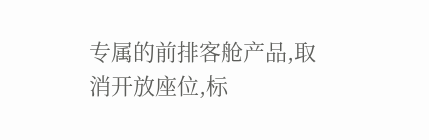专属的前排客舱产品,取消开放座位,标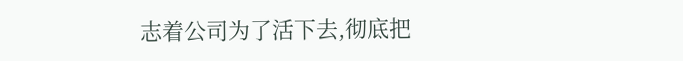志着公司为了活下去,彻底把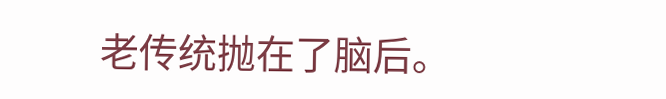老传统抛在了脑后。